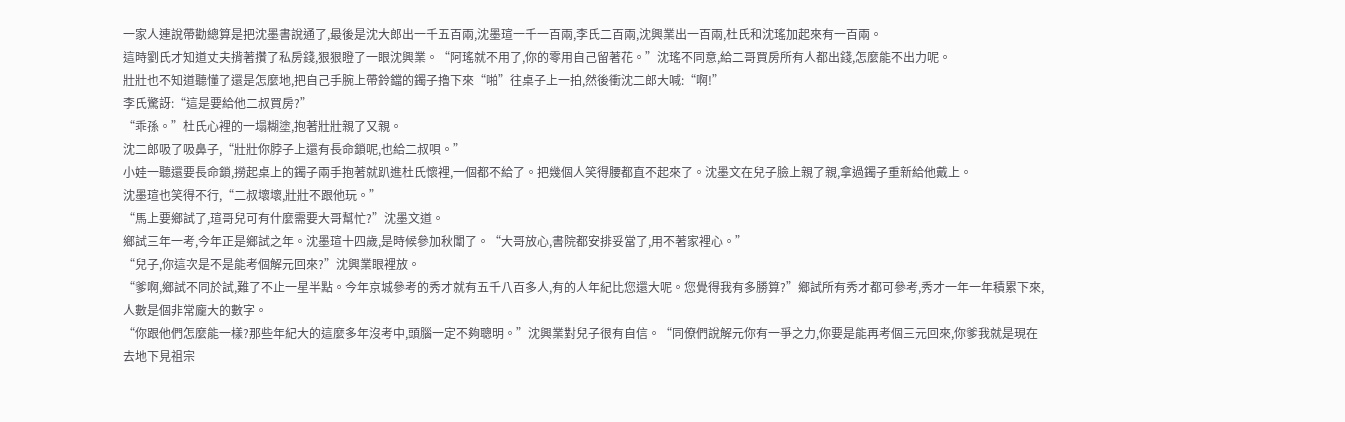一家人連說帶勸總算是把沈墨書說通了,最後是沈大郎出一千五百兩,沈墨瑄一千一百兩,李氏二百兩,沈興業出一百兩,杜氏和沈瑤加起來有一百兩。
這時劉氏才知道丈夫揹著攢了私房錢,狠狠瞪了一眼沈興業。“阿瑤就不用了,你的零用自己留著花。”沈瑤不同意,給二哥買房所有人都出錢,怎麼能不出力呢。
壯壯也不知道聽懂了還是怎麼地,把自己手腕上帶鈴鐺的鐲子擼下來“啪”往桌子上一拍,然後衝沈二郎大喊:“啊!”
李氏驚訝:“這是要給他二叔買房?”
“乖孫。”杜氏心裡的一塌糊塗,抱著壯壯親了又親。
沈二郎吸了吸鼻子,“壯壯你脖子上還有長命鎖呢,也給二叔唄。”
小娃一聽還要長命鎖,撈起桌上的鐲子兩手抱著就趴進杜氏懷裡,一個都不給了。把幾個人笑得腰都直不起來了。沈墨文在兒子臉上親了親,拿過鐲子重新給他戴上。
沈墨瑄也笑得不行,“二叔壞壞,壯壯不跟他玩。”
“馬上要鄉試了,瑄哥兒可有什麼需要大哥幫忙?”沈墨文道。
鄉試三年一考,今年正是鄉試之年。沈墨瑄十四歲,是時候參加秋闈了。“大哥放心,書院都安排妥當了,用不著家裡心。”
“兒子,你這次是不是能考個解元回來?”沈興業眼裡放。
“爹啊,鄉試不同於試,難了不止一星半點。今年京城參考的秀才就有五千八百多人,有的人年紀比您還大呢。您覺得我有多勝算?”鄉試所有秀才都可參考,秀才一年一年積累下來,人數是個非常龐大的數字。
“你跟他們怎麼能一樣?那些年紀大的這麼多年沒考中,頭腦一定不夠聰明。”沈興業對兒子很有自信。“同僚們說解元你有一爭之力,你要是能再考個三元回來,你爹我就是現在去地下見祖宗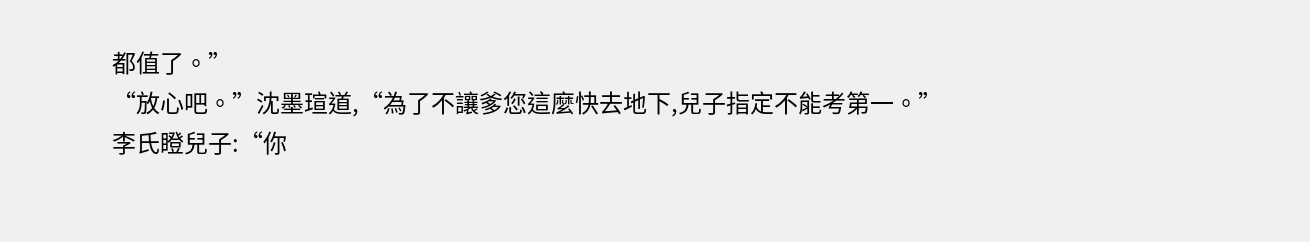都值了。”
“放心吧。”沈墨瑄道,“為了不讓爹您這麼快去地下,兒子指定不能考第一。”
李氏瞪兒子:“你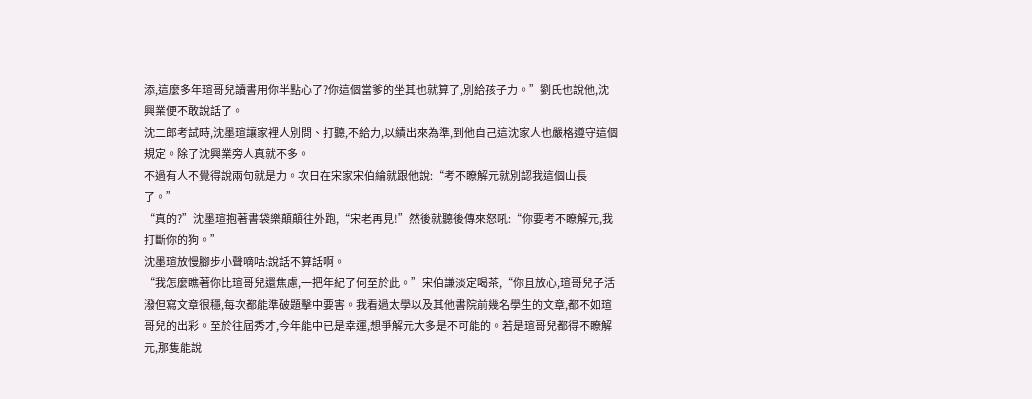添,這麼多年瑄哥兒讀書用你半點心了?你這個當爹的坐其也就算了,別給孩子力。”劉氏也說他,沈興業便不敢說話了。
沈二郎考試時,沈墨瑄讓家裡人別問、打聽,不給力,以績出來為準,到他自己這沈家人也嚴格遵守這個規定。除了沈興業旁人真就不多。
不過有人不覺得說兩句就是力。次日在宋家宋伯綸就跟他說:“考不瞭解元就別認我這個山長了。”
“真的?”沈墨瑄抱著書袋樂顛顛往外跑,“宋老再見!”然後就聽後傳來怒吼:“你要考不瞭解元,我打斷你的狗。”
沈墨瑄放慢腳步小聲嘀咕:說話不算話啊。
“我怎麼瞧著你比瑄哥兒還焦慮,一把年紀了何至於此。”宋伯謙淡定喝茶,“你且放心,瑄哥兒子活潑但寫文章很穩,每次都能準破題擊中要害。我看過太學以及其他書院前幾名學生的文章,都不如瑄哥兒的出彩。至於往屆秀才,今年能中已是幸運,想爭解元大多是不可能的。若是瑄哥兒都得不瞭解元,那隻能說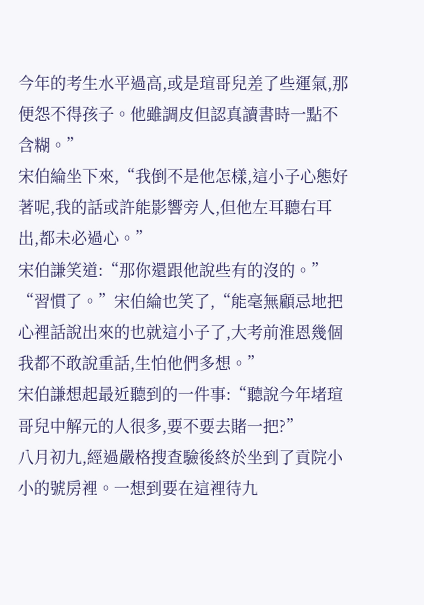今年的考生水平過高,或是瑄哥兒差了些運氣,那便怨不得孩子。他雖調皮但認真讀書時一點不含糊。”
宋伯綸坐下來,“我倒不是他怎樣,這小子心態好著呢,我的話或許能影響旁人,但他左耳聽右耳出,都未必過心。”
宋伯謙笑道:“那你還跟他說些有的沒的。”
“習慣了。”宋伯綸也笑了,“能毫無顧忌地把心裡話說出來的也就這小子了,大考前淮恩幾個我都不敢說重話,生怕他們多想。”
宋伯謙想起最近聽到的一件事:“聽說今年堵瑄哥兒中解元的人很多,要不要去賭一把?”
八月初九,經過嚴格搜查驗後終於坐到了貢院小小的號房裡。一想到要在這裡待九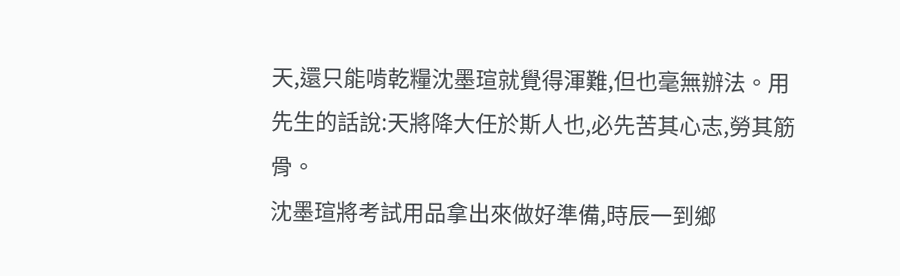天,還只能啃乾糧沈墨瑄就覺得渾難,但也毫無辦法。用先生的話說:天將降大任於斯人也,必先苦其心志,勞其筋骨。
沈墨瑄將考試用品拿出來做好準備,時辰一到鄉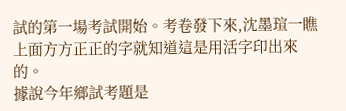試的第一場考試開始。考卷發下來,沈墨瑄一瞧上面方方正正的字就知道這是用活字印出來的。
據說今年鄉試考題是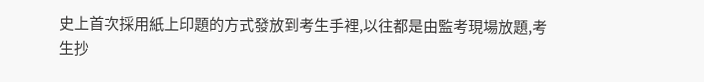史上首次採用紙上印題的方式發放到考生手裡,以往都是由監考現場放題,考生抄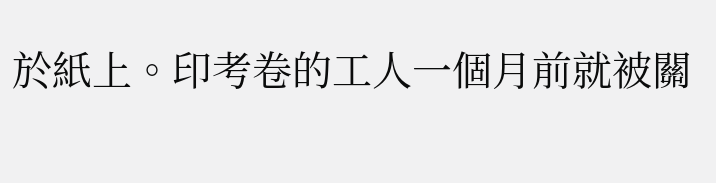於紙上。印考卷的工人一個月前就被關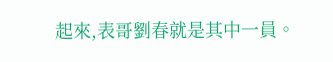起來,表哥劉春就是其中一員。